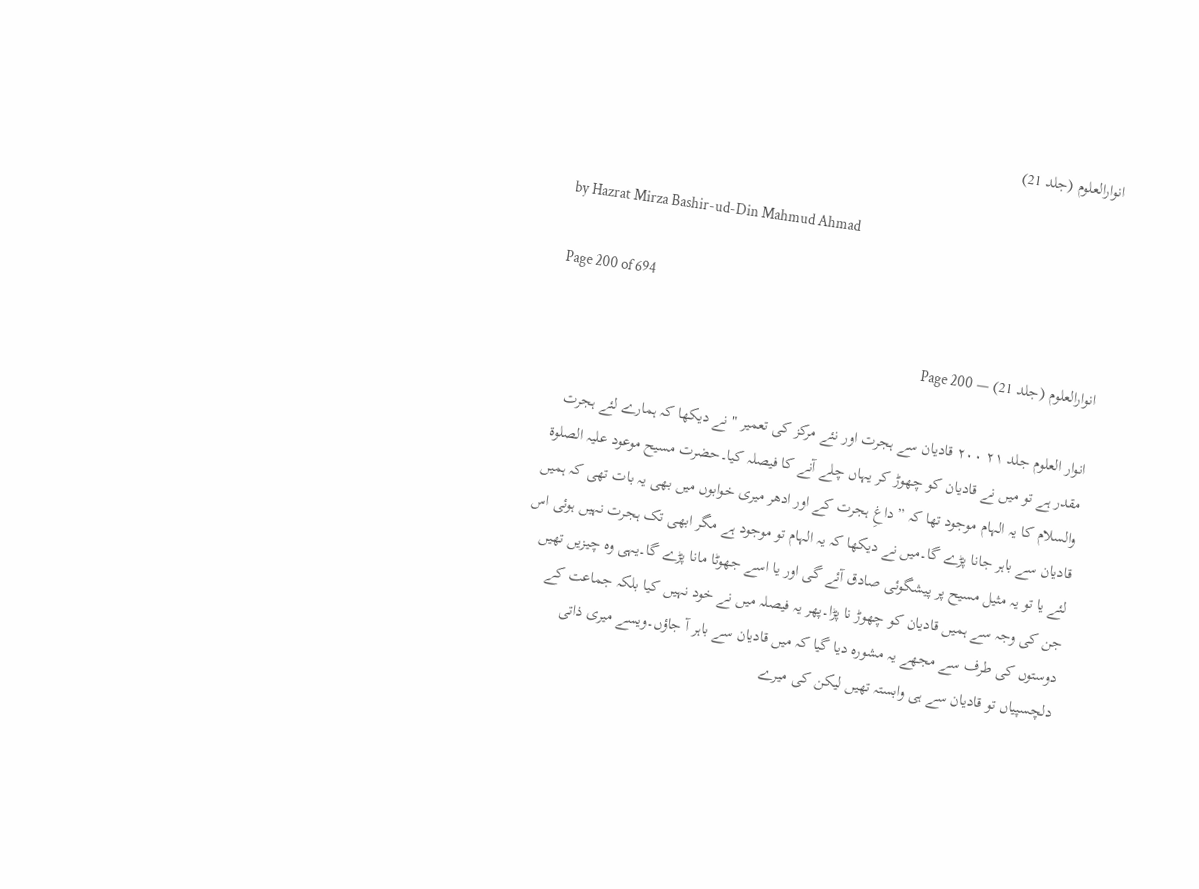انوارالعلوم (جلد 21)

by Hazrat Mirza Bashir-ud-Din Mahmud Ahmad

Page 200 of 694

انوارالعلوم (جلد 21) — Page 200

انوار العلوم جلد ۲۱ ۲۰۰ قادیان سے ہجرت اور نئے مرکز کی تعمیر " نے دیکھا کہ ہمارے لئے ہجرت مقدر ہے تو میں نے قادیان کو چھوڑ کر یہاں چلے آنے کا فیصلہ کیا۔حضرت مسیح موعود علیہ الصلوۃ والسلام کا یہ الہام موجود تھا کہ ” داغِ ہجرت کے اور ادھر میری خوابوں میں بھی یہ بات تھی کہ ہمیں قادیان سے باہر جانا پڑے گا۔میں نے دیکھا کہ یہ الہام تو موجود ہے مگر ابھی تک ہجرت نہیں ہوئی اس لئے یا تو یہ مثیل مسیح پر پیشگوئی صادق آئے گی اور یا اسے جھوٹا مانا پڑے گا۔یہی وہ چیزیں تھیں جن کی وجہ سے ہمیں قادیان کو چھوڑ نا پڑا۔پھر یہ فیصلہ میں نے خود نہیں کیا بلکہ جماعت کے دوستوں کی طرف سے مجھے یہ مشورہ دیا گیا کہ میں قادیان سے باہر آ جاؤں۔ویسے میری ذاتی دلچسپیاں تو قادیان سے ہی وابستہ تھیں لیکن کی میرے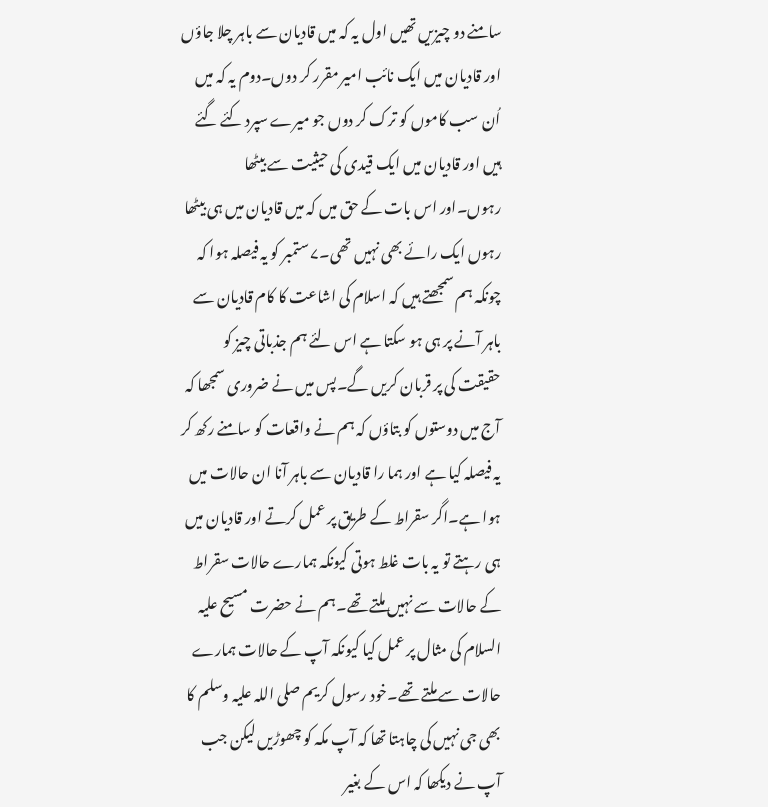سامنے دو چیزیں تھیں اول یہ کہ میں قادیان سے باہر چلا جاؤں اور قادیان میں ایک نائب امیر مقرر کر دوں۔دوم یہ کہ میں اُن سب کاموں کو ترک کر دوں جو میرے سپرد کئے گئے ہیں اور قادیان میں ایک قیدی کی حیثیت سے بیٹھا رہوں۔اور اس بات کے حق میں کہ میں قادیان میں ہی بیٹھا رہوں ایک رائے بھی نہیں تھی۔۷ ستمبر کو یہ فیصلہ ہوا کہ چونکہ ہم سمجھتے ہیں کہ اسلام کی اشاعت کا کام قادیان سے باہر آنے پر ہی ہو سکتا ہے اس لئے ہم جذباتی چیز کو حقیقت کی پر قربان کریں گے۔پس میں نے ضروری سمجھا کہ آج میں دوستوں کو بتاؤں کہ ہم نے واقعات کو سامنے رکھ کر یہ فیصلہ کیا ہے اور ہما را قادیان سے باہر آنا ان حالات میں ہوا ہے۔اگر سقراط کے طریق پر عمل کرتے اور قادیان میں ہی رہتے تو یہ بات غلط ہوتی کیونکہ ہمارے حالات سقراط کے حالات سے نہیں ملتے تھے۔ہم نے حضرت مسیح علیہ السلام کی مثال پر عمل کیا کیونکہ آپ کے حالات ہمارے حالات سے ملتے تھے۔خود رسول کریم صلی اللہ علیہ وسلم کا بھی جی نہیں کی چاہتا تھا کہ آپ مکہ کو چھوڑیں لیکن جب آپ نے دیکھا کہ اس کے بغیر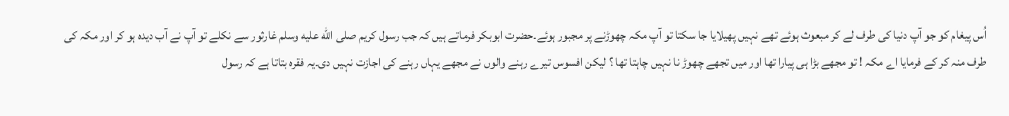اُس پیغام کو جو آپ دنیا کی طرف لے کر مبعوث ہوئے تھے نہیں پھیلایا جا سکتا تو آپ مکہ چھوڑنے پر مجبور ہوئے۔حضرت ابوبکر فرماتے ہیں کہ جب رسول کریم صلى الله عليه وسلم غارثور سے نکلے تو آپ نے آب دیدہ ہو کر اور مکہ کی طرف منہ کر کے فرمایا اے مکہ ! تو مجھے بڑا ہی پیارا تھا اور میں تجھے چھوڑ نا نہیں چاہتا تھا ؟ لیکن افسوس تیرے رہنے والوں نے مجھے یہاں رہنے کی اجازت نہیں دی۔یہ فقرہ بتاتا ہے کہ رسول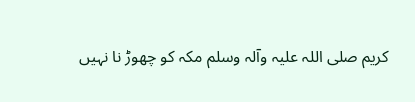کریم صلی اللہ علیہ وآلہ وسلم مکہ کو چھوڑ نا نہیں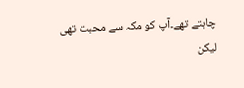چاہتے تھے۔آپ کو مکہ سے محبت تھی لیکن